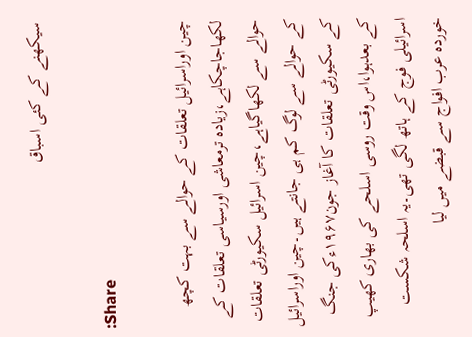سیکھنے کے کئی اسباق

:Share

چین اوراسرائیل تعلقات کے حوالے سے بہت کچھ لکھاجاچکاہے،زیادہ ترمعاشی اورسیاسی تعلقات کے حوالے سے لکھاگیاہے،چین اسرائیل سکیورٹی تعلقات کے حوالے سے لوگ کم ہی جانتے ہیں۔چین اوراسرائیل کے سکیورٹی تعلقات کا آغاز جون۱۹۶۷ءکی جنگ کے بعدہوا،اس وقت روسی اسلحے کی بھاری کھیپ اسرائیلی فوج کے ہاتھ لگی تھی۔یہ اسلحہ شکست خوردہ عرب افواج سے قبضے میں لیا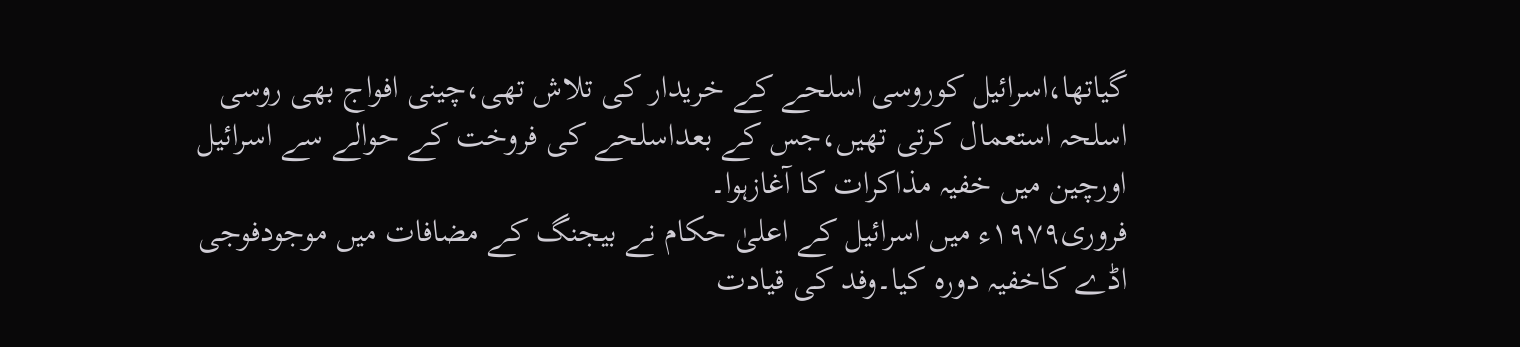گیاتھا،اسرائیل کوروسی اسلحے کے خریدار کی تلاش تھی،چینی افواج بھی روسی اسلحہ استعمال کرتی تھیں،جس کے بعداسلحے کی فروخت کے حوالے سے اسرائیل اورچین میں خفیہ مذاکرات کا آغازہوا۔
فروری۱۹۷۹ء میں اسرائیل کے اعلیٰ حکام نے بیجنگ کے مضافات میں موجودفوجی اڈے کاخفیہ دورہ کیا۔وفد کی قیادت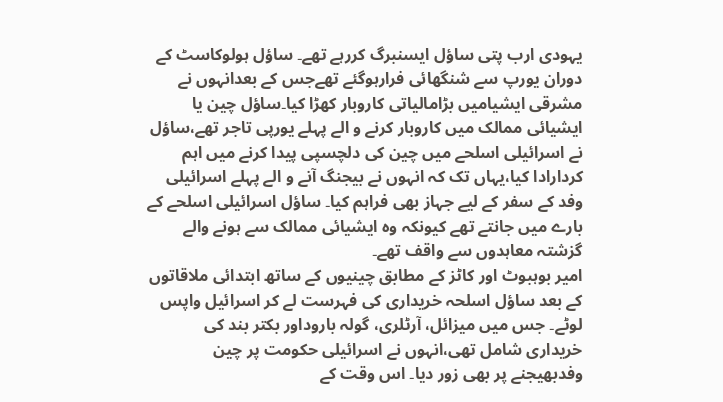یہودی ارب پتی ساؤل ایسنبرگ کررہے تھے۔ ساؤل ہولوکاسٹ کے دوران یورپ سے شنگھائی فرارہوگئے تھےجس کے بعدانہوں نے مشرقی ایشیامیں بڑامالیاتی کاروبار کھڑا کیا۔ساؤل چین یا ایشیائی ممالک میں کاروبار کرنے و الے پہلے یورپی تاجر تھے،ساؤل نے اسرائیلی اسلحے میں چین کی دلچسپی پیدا کرنے میں اہم کردارادا کیا،یہاں تک کہ انہوں نے بیجنگ آنے و الے پہلے اسرائیلی وفد کے سفر کے لیے جہاز بھی فراہم کیا۔ ساؤل اسرائیلی اسلحے کے بارے میں جانتے تھے کیونکہ وہ ایشیائی ممالک سے ہونے والے گزشتہ معاہدوں سے واقف تھے۔
امیر بوہبوٹ اور کاٹز کے مطابق چینیوں کے ساتھ ابتدائی ملاقاتوں کے بعد ساؤل اسلحہ خریداری کی فہرست لے کر اسرائیل واپس لوٹے۔ جس میں میزائل، آرٹلری، گولہ باروداور بکتر بند کی خریداری شامل تھی،انہوں نے اسرائیلی حکومت پر چین وفدبھیجنے پر بھی زور دیا۔ اس وقت کے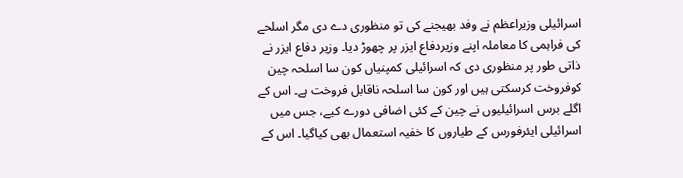اسرائیلی وزیراعظم نے وفد بھیجنے کی تو منظوری دے دی مگر اسلحے کی فراہمی کا معاملہ اپنے وزیردفاع ایزر پر چھوڑ دیا۔ وزیر دفاع ایزر نے ذاتی طور پر منظوری دی کہ اسرائیلی کمپنیاں کون سا اسلحہ چین کوفروخت کرسکتی ہیں اور کون سا اسلحہ ناقابل فروخت ہے۔ اس کے اگلے برس اسرائیلیوں نے چین کے کئی اضافی دورے کیے، جس میں اسرائیلی ایئرفورس کے طیاروں کا خفیہ استعمال بھی کیاگیا۔ اس کے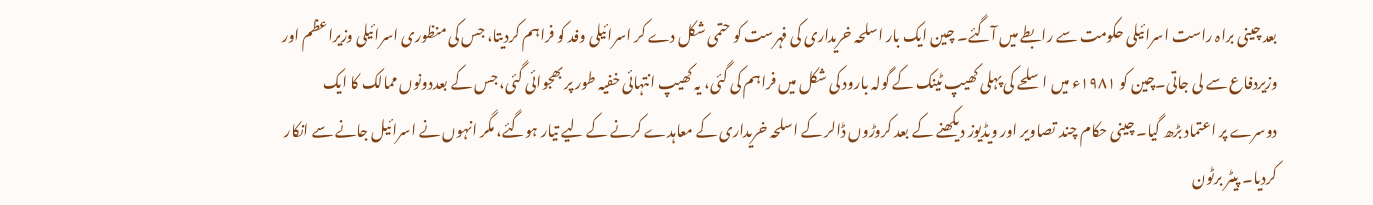بعد چینی براہ راست اسرائیلی حکومت سے رابطے میں آگئے۔ چین ایک بار اسلحہ خریداری کی فہرست کو حتمی شکل دے کر اسرائیلی وفد کو فراہم کردیتا، جس کی منظوری اسرائیلی وزیراعظم اور وزیردفاع سے لی جاتی۔چین کو ۱۹۸۱ء میں اسلحے کی پہلی کھیپ ٹینک کے گولہ بارود کی شکل میں فراہم کی گئی، یہ کھیپ انتہائی خفیہ طور پر بھجوائی گئی، جس کے بعددونوں ممالک کا ایک دوسرے پر اعتماد بڑھ گیا۔ چینی حکام چند تصاویر اور ویڈیوز دیکھنے کے بعد کروڑوں ڈالر کے اسلحہ خریداری کے معاہدے کرنے کے لیے تیار ہوگئے، مگر انہوں نے اسرائیل جانے سے انکار کردیا۔ پیٹر برٹون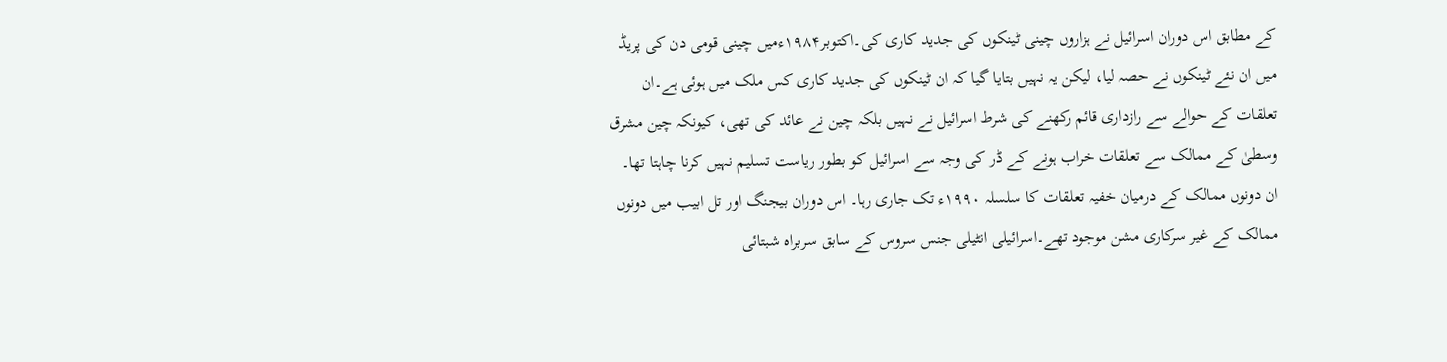کے مطابق اس دوران اسرائیل نے ہزاروں چینی ٹینکوں کی جدید کاری کی۔اکتوبر۱۹۸۴ءمیں چینی قومی دن کی پریڈ میں ان نئے ٹینکوں نے حصہ لیا، لیکن یہ نہیں بتایا گیا کہ ان ٹینکوں کی جدید کاری کس ملک میں ہوئی ہے۔ان تعلقات کے حوالے سے رازداری قائم رکھنے کی شرط اسرائیل نے نہیں بلکہ چین نے عائد کی تھی، کیونکہ چین مشرق وسطیٰ کے ممالک سے تعلقات خراب ہونے کے ڈر کی وجہ سے اسرائیل کو بطور ریاست تسلیم نہیں کرنا چاہتا تھا۔
ان دونوں ممالک کے درمیان خفیہ تعلقات کا سلسلہ ۱۹۹۰ء تک جاری رہا۔ اس دوران بیجنگ اور تل ابیب میں دونوں ممالک کے غیر سرکاری مشن موجود تھے۔اسرائیلی انٹیلی جنس سروس کے سابق سربراہ شبتائی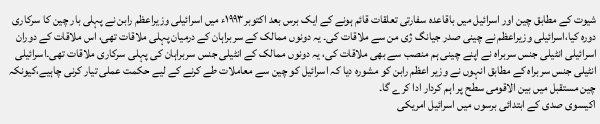شیوت کے مطابق چین اور اسرائیل میں باقاعدہ سفارتی تعلقات قائم ہونے کے ایک برس بعد اکتوبر۱۹۹۳ء میں اسرائیلی وزیراعظم رابن نے پہلی بار چین کا سرکاری دورہ کیا،اسرائیلی وزیراعظم نے چینی صدر جیانگ ژی من سے ملاقات کی۔ یہ دونوں ممالک کے سربراہان کے درمیان پہلی ملاقات تھی، اس ملاقات کے دوران اسرائیلی انٹیلی جنس سربراہ نے اپنے چینی ہم منصب سے بھی ملاقات کی، یہ دونوں ممالک کے انٹیلی جنس سربراہان کی پہلی سرکاری ملاقات تھی۔اسرائیلی انٹیلی جنس سربراہ کے مطابق انہوں نے وزیر اعظم رابن کو مشورہ دیا کہ اسرائیل کو چین سے معاملات طے کرنے کے لیے حکمت عملی تیار کرنی چاہیے،کیونکہ چین مستقبل میں بین الاقومی سطح پر اہم کردار ادا کرے گا۔
اکیسوی صدی کے ابتدائی برسوں میں اسرائیل امریکی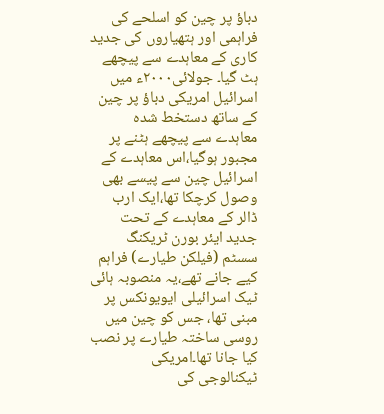دباؤ پر چین کو اسلحے کی فراہمی اور ہتھیاروں کی جدید کاری کے معاہدے سے پیچھے ہٹ گیا۔ جولائی۲۰۰۰ء میں اسرائیل امریکی دباؤ پر چین کے ساتھ دستخط شدہ معاہدے سے پیچھے ہٹنے پر مجبور ہوگیا،اس معاہدے کے اسرائیل چین سے پیسے بھی وصول کرچکا تھا،ایک ارب ڈالر کے معاہدے کے تحت جدید ایئر بورن ٹریکنگ سسٹم (فیلکن طیارے) فراہم کیے جانے تھے،یہ منصوبہ ہائی ٹیک اسرائیلی ایویونکس پر مبنی تھا، جس کو چین میں روسی ساختہ طیارے پر نصب کیا جانا تھا۔امریکی ٹیکنالوجی کی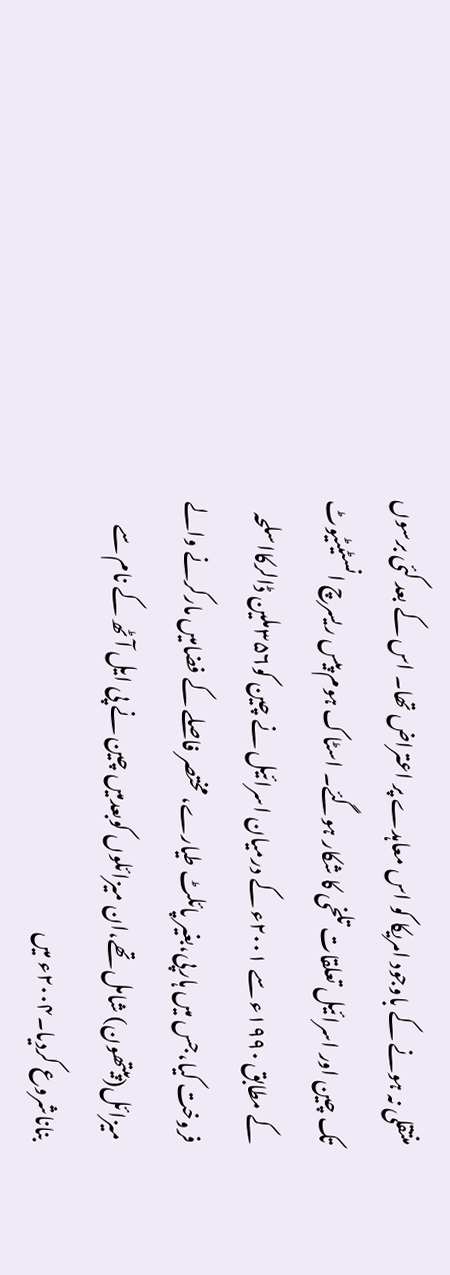منتقلی نہ ہونے کے باوجود امریکا کو اس معاہدے پر اعتراض تھا۔ اس کے بعد کئی برسوں تک چین اور اسرائیل تعلقات تلخی کا شکار ہوگئے۔ اسٹاک ہوم پیس ریسرچ انسٹیٹیوٹ کے مطابق ۱۹۹۰ء سے ۲۰۰۱ء کے درمیان اسرائیل نے چین کو۳۵۶ملین ڈالرکااسلحہ فروخت کیا،جس میں ہارپی،بغیر پائلٹ طیارے، مختصر فاصلے کے فضامیں مارکرنے والے میزائل(پیتھون) شامل تھے،ان میزائلوں کوبعدمیں چین نے پی ایل آٹھ کے نام سے بناناشروع کردیا۔۲۰۰۴ء میں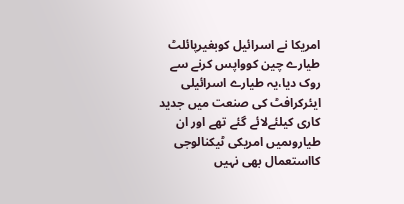امریکا نے اسرائیل کوبغیرپائلٹ طیارے چین کوواپس کرنے سے روک دیا،یہ طیارے اسرائیلی ایئرکرافٹ کی صنعت میں جدید کاری کیلئےلائے گئے تھے اور ان طیاروںمیں امریکی ٹیکنالوجی کااستعمال بھی نہیں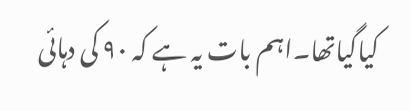کیاگیاتھا۔اہم بات یہ ہے کہ ۹۰ کی دہائی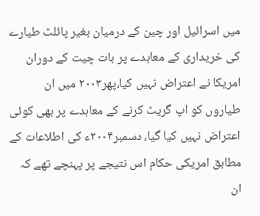میں اسرائیل اور چین کے درمیان بغیر پائلٹ طیارے کی خریداری کے معاہدے پر بات چیت کے دوران امریکا نے اعتراض نہیں کیا،پھر۲۰۰۳ میں ان طیاروں کو اپ گریٹ کرنے کے معاہدے پر بھی کوئی اعتراض نہیں کیا گیا، دسمبر۲۰۰۴ء کی اطلاعات کے مطابق امریکی حکام اس نتیجے پر پہنچے تھے کہ ان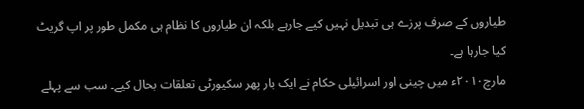طیاروں کے صرف پرزے ہی تبدیل نہیں کیے جارہے بلکہ ان طیاروں کا نظام ہی مکمل طور پر اپ گریٹ کیا جارہا ہے۔
مارچ۲۰۱۰ء میں چینی اور اسرائیلی حکام نے ایک بار پھر سکیورٹی تعلقات بحال کیے۔ سب سے پہلے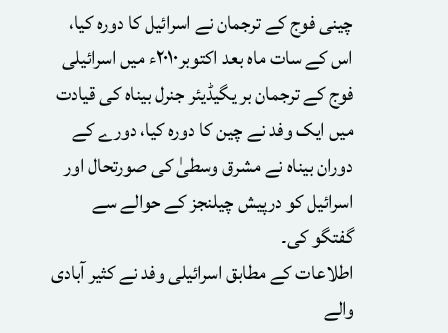چینی فوج کے ترجمان نے اسرائیل کا دورہ کیا، اس کے سات ماہ بعد اکتوبر۲۰۱۰ء میں اسرائیلی فوج کے ترجمان بر یگیڈیئر جنرل بیناہ کی قیادت میں ایک وفد نے چین کا دورہ کیا، دورے کے دوران بیناہ نے مشرق وسطیٰ کی صورتحال اور اسرائیل کو درپیش چیلنجز کے حوالے سے گفتگو کی۔
اطلاعات کے مطابق اسرائیلی وفد نے کثیر آبادی والے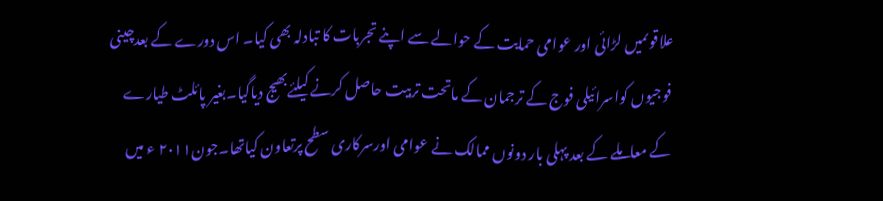علاقوںمیں لڑائی اور عوامی حمایت کے حوالے سے اپنے تجربات کا تبادلہ بھی کیا۔ اس دورے کے بعدچینی فوجیوں کواسرائیلی فوج کے ترجمان کے ماتحت تربیت حاصل کرنے کیلئےبھیج دیاگیا۔بغیر پائلٹ طیارے کے معاملے کے بعد پہلی بار دونوں ممالک نے عوامی اورسرکاری سطح پرتعاون کیاتھا۔جون۲۰۱۱ ء میں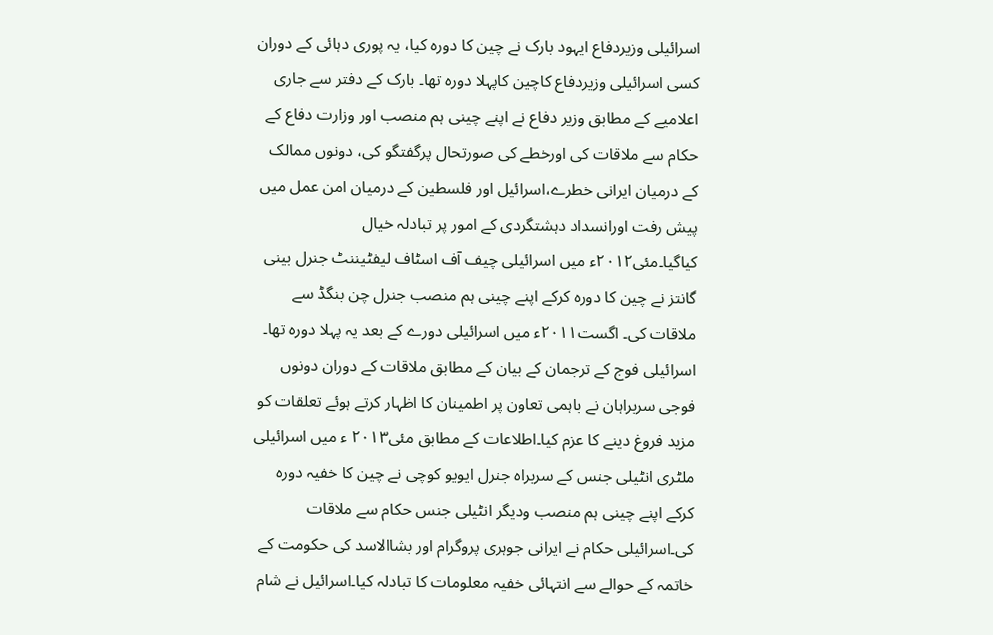اسرائیلی وزیردفاع ایہود بارک نے چین کا دورہ کیا، یہ پوری دہائی کے دوران کسی اسرائیلی وزیردفاع کاچین کاپہلا دورہ تھا۔ بارک کے دفتر سے جاری اعلامیے کے مطابق وزیر دفاع نے اپنے چینی ہم منصب اور وزارت دفاع کے حکام سے ملاقات کی اورخطے کی صورتحال پرگفتگو کی، دونوں ممالک کے درمیان ایرانی خطرے،اسرائیل اور فلسطین کے درمیان امن عمل میں پیش رفت اورانسداد دہشتگردی کے امور پر تبادلہ خیال کیاگیا۔مئی۲۰۱۲ء میں اسرائیلی چیف آف اسٹاف لیفٹیننٹ جنرل بینی گانتز نے چین کا دورہ کرکے اپنے چینی ہم منصب جنرل چن بنگڈ سے ملاقات کی۔ اگست۲۰۱۱ء میں اسرائیلی دورے کے بعد یہ پہلا دورہ تھا۔ اسرائیلی فوج کے ترجمان کے بیان کے مطابق ملاقات کے دوران دونوں فوجی سربراہان نے باہمی تعاون پر اطمینان کا اظہار کرتے ہوئے تعلقات کو مزید فروغ دینے کا عزم کیا۔اطلاعات کے مطابق مئی۲۰۱۳ ء میں اسرائیلی ملٹری انٹیلی جنس کے سربراہ جنرل ایویو کوچی نے چین کا خفیہ دورہ کرکے اپنے چینی ہم منصب ودیگر انٹیلی جنس حکام سے ملاقات کی۔اسرائیلی حکام نے ایرانی جوہری پروگرام اور بشاالاسد کی حکومت کے خاتمہ کے حوالے سے انتہائی خفیہ معلومات کا تبادلہ کیا۔اسرائیل نے شام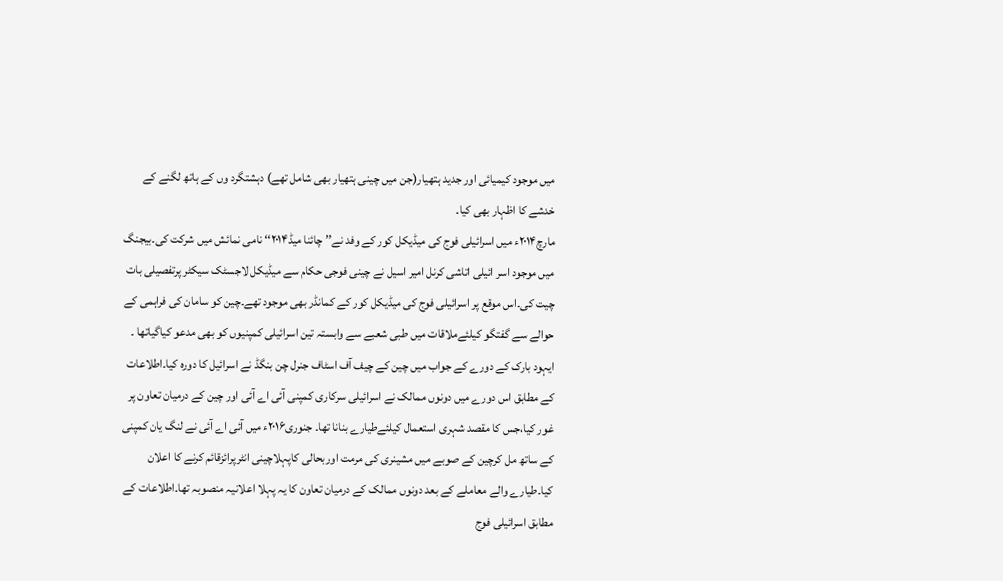میں موجود کیمیائی اور جدید ہتھیار(جن میں چینی ہتھیار بھی شامل تھے) دہشتگرد وں کے ہاتھ لگنے کے خدشے کا اظہار بھی کیا۔
مارچ۲۰۱۴ء میں اسرائیلی فوج کی میڈیکل کور کے وفد نے’’ چائنا میڈ۲۰۱۴‘‘ نامی نمائش میں شرکت کی۔بیجنگ میں موجود اسر ائیلی اتاشی کرنل امیر اسیل نے چینی فوجی حکام سے میڈیکل لاجسٹک سیکٹر پرتفصیلی بات چیت کی۔اس موقع پر اسرائیلی فوج کی میڈیکل کور کے کمانڈر بھی موجود تھے۔چین کو سامان کی فراہمی کے حوالے سے گفتگو کیلئےملاقات میں طبی شعبے سے وابستہ تین اسرائیلی کمپنیوں کو بھی مدعو کیاگیاتھا ۔ ایہود بارک کے دورے کے جواب میں چین کے چیف آف اسٹاف جنرل چن بنگڈ نے اسرائیل کا دورہ کیا۔اطلاعات کے مطابق اس دورے میں دونوں ممالک نے اسرائیلی سرکاری کمپنی آئی اے آئی اور چین کے درمیان تعاون پر غور کیا،جس کا مقصد شہری استعمال کیلئےطیارے بنانا تھا۔ جنوری۲۰۱۶ء میں آئی اے آئی نے لنگ یان کمپنی کے ساتھ مل کرچین کے صوبے میں مشینری کی مرمت اوربحالی کاپہلاچینی انٹرپرائزقائم کرنے کا اعلان کیا۔طیارے والے معاملے کے بعد دونوں ممالک کے درمیان تعاون کا یہ پہلا اعلانیہ منصوبہ تھا۔اطلاعات کے مطابق اسرائیلی فوج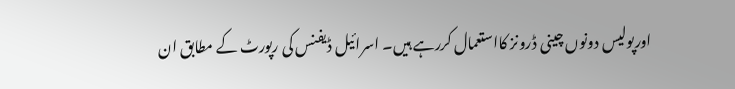اورپولیس دونوں چینی ڈرونز کااستعمال کررہے ہیں۔ اسرائیل ڈیفنس کی رپورٹ کے مطابق ان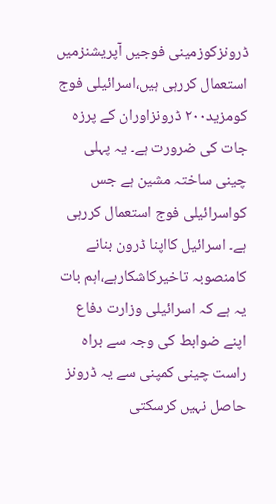ڈرونزکوزمینی فوجیں آپریشنزمیں استعمال کررہی ہیں،اسرائیلی فوج کومزید۲۰۰ ڈرونزاوران کے پرزہ جات کی ضرورت ہے۔ یہ پہلی چینی ساختہ مشین ہے جس کواسرائیلی فوج استعمال کررہی ہے۔ اسرائیل کااپنا ڈرون بنانے کامنصوبہ تاخیرکاشکارہے،اہم بات یہ ہے کہ اسرائیلی وزارت دفاع اپنے ضوابط کی وجہ سے براہ راست چینی کمپنی سے یہ ڈرونز حاصل نہیں کرسکتی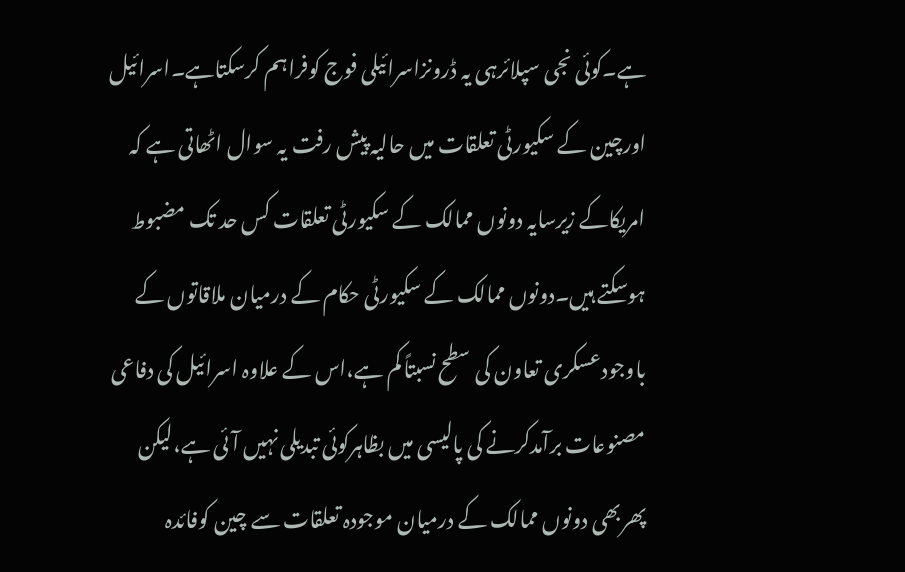ہے۔کوئی نجی سپلائرہی یہ ڈرونزاسرائیلی فوج کوفراہم کرسکتاہے۔اسرائیل اورچین کے سکیورٹی تعلقات میں حالیہ پیش رفت یہ سوال اٹھاتی ہے کہ امریکاکے زیرسایہ دونوں ممالک کے سکیورٹی تعلقات کس حد تک مضبوط ہوسکتے ہیں۔دونوں ممالک کے سکیورٹی حکام کے درمیان ملاقاتوں کے باوجودعسکری تعاون کی سطح نسبتاً کم ہے،اس کے علاوہ اسرائیل کی دفاعی مصنوعات برآمدکرنے کی پالیسی میں بظاہرکوئی تبدیلی نہیں آئی ہے،لیکن پھربھی دونوں ممالک کے درمیان موجودہ تعلقات سے چین کوفائدہ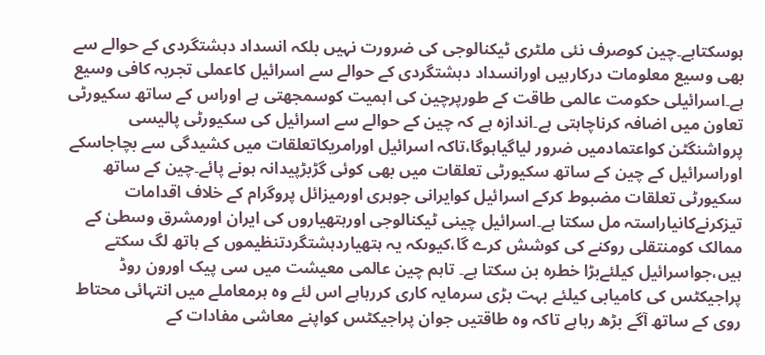ہوسکتاہے۔چین کوصرف نئی ملٹری ٹیکنالوجی کی ضرورت نہیں بلکہ انسداد دہشتگردی کے حوالے سے بھی وسیع معلومات درکارہیں اورانسداد دہشتگردی کے حوالے سے اسرائیل کاعملی تجربہ کافی وسیع ہے۔اسرائیلی حکومت عالمی طاقت کے طورپرچین کی اہمیت کوسمجھتی ہے اوراس کے ساتھ سکیورٹی تعاون میں اضافہ کرناچاہتی ہے۔اندازہ ہے کہ چین کے حوالے سے اسرائیل کی سکیورٹی پالیسی پرواشنگٹن کواعتمادمیں ضرور لیاگیاہوگا،تاکہ اسرائیل اورامریکاتعلقات میں کشیدگی سے بچاجاسکے اوراسرائیل کے چین کے ساتھ سکیورٹی تعلقات میں بھی کوئی گڑبڑپیدانہ ہونے پائے۔چین کے ساتھ سکیورٹی تعلقات مضبوط کرکے اسرائیل کوایرانی جوہری اورمیزائل پروگرام کے خلاف اقدامات تیزکرنےکانیاراستہ مل سکتا ہے۔اسرائیل چینی ٹیکنالوجی اورہتھیاروں کی ایران اورمشرق وسطیٰ کے ممالک کومنتقلی روکنے کی کوشش کرے گا،کیوںکہ یہ ہتھیاردہشتگردتنظیموں کے ہاتھ لگ سکتے ہیں،جواسرائیل کیلئےبڑا خطرہ بن سکتا ہے۔ تاہم چین عالمی معیشت میں سی پیک اورون روڈ پراجیکٹس کی کامیابی کیلئے بہت بڑی سرمایہ کاری کررہاہے اس لئے وہ ہرمعاملے میں انتہائی محتاط روی کے ساتھ آگے بڑھ رہاہے تاکہ وہ طاقتیں جوان پراجیکٹس کواپنے معاشی مفادات کے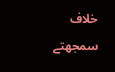خلاف سمجھتے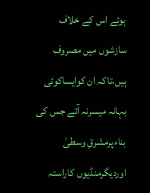ہوئے اس کے خلاف سازشوں میں مصروف ہیں،تاکہ ان کوایساکوئی بہانہ میسرنہ آئے جس کی بناءپرمشرقِ وسطیٰ اوردیگرمنڈیوں کاراستہ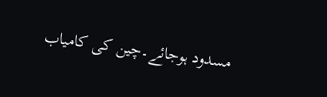مسدود ہوجائے۔چین کی کامیاب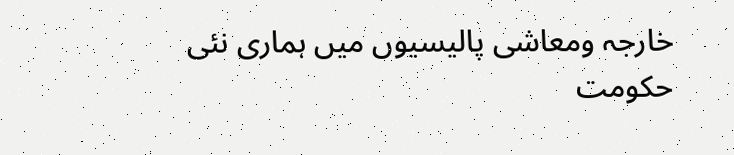خارجہ ومعاشی پالیسیوں میں ہماری نئی حکومت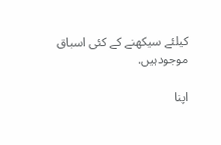کیلئے سیکھنے کے کئی اسباق موجودہیں.

اپنا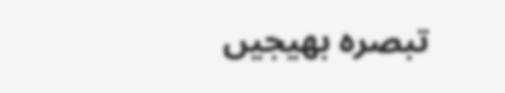تبصرہ بھیجیں